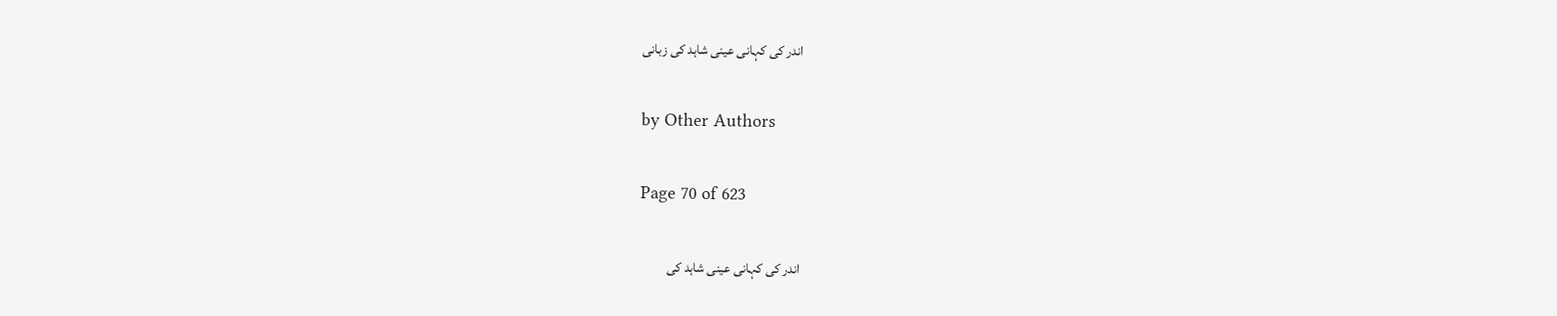اندر کی کہانی عینی شاہد کی زبانی

by Other Authors

Page 70 of 623

اندر کی کہانی عینی شاہد کی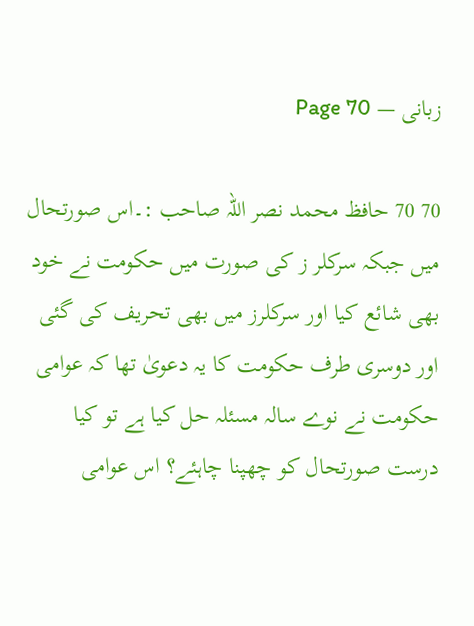زبانی — Page 70

70 70 حافظ محمد نصر اللہ صاحب :۔اس صورتحال میں جبکہ سرکلر ز کی صورت میں حکومت نے خود بھی شائع کیا اور سرکلرز میں بھی تحریف کی گئی اور دوسری طرف حکومت کا یہ دعویٰ تھا کہ عوامی حکومت نے نوے سالہ مسئلہ حل کیا ہے تو کیا درست صورتحال کو چھپنا چاہئے؟ اس عوامی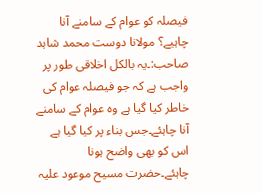فیصلہ کو عوام کے سامنے آنا چاہیے؟ مولانا دوست محمد شاہد صاحب:۔یہ بالکل اخلاقی طور پر واجب ہے کہ جو فیصلہ عوام کی خاطر کیا گیا ہے وہ عوام کے سامنے آنا چاہئے۔جس بناء پر کیا گیا ہے اس کو بھی واضح ہونا چاہئے۔حضرت مسیح موعود علیہ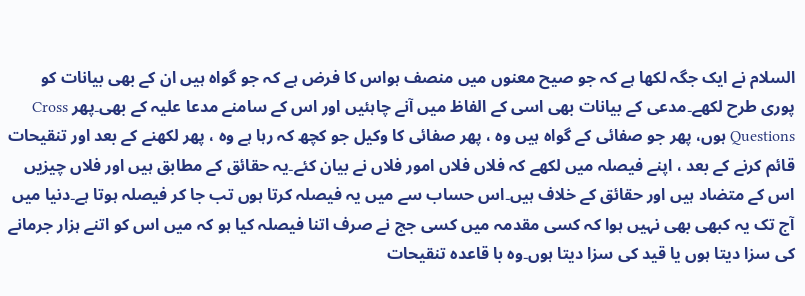السلام نے ایک جگہ لکھا ہے کہ جو صیح معنوں میں منصف ہواس کا فرض ہے کہ جو گواہ ہیں ان کے بھی بیانات کو پوری طرح لکھے۔مدعی کے بیانات بھی اسی کے الفاظ میں آنے چاہئیں اور اس کے سامنے مدعا علیہ کے بھی۔پھر Cross Questions ہوں، پھر جو صفائی کے گواہ ہیں وہ ، پھر صفائی کا وکیل جو کچھ کہ رہا ہے وہ ، پھر لکھنے کے بعد اور تنقیحات قائم کرنے کے بعد ، اپنے فیصلہ میں لکھے کہ فلاں فلاں امور فلاں نے بیان کئے۔یہ حقائق کے مطابق ہیں اور فلاں چیزیں اس کے متضاد ہیں اور حقائق کے خلاف ہیں۔اس حساب سے میں یہ فیصلہ کرتا ہوں تب جا کر فیصلہ ہوتا ہے۔دنیا میں آج تک یہ کبھی بھی نہیں ہوا کہ کسی مقدمہ میں کسی جج نے صرف اتنا فیصلہ کیا ہو کہ میں اس کو اتنے ہزار جرمانے کی سزا دیتا ہوں یا قید کی سزا دیتا ہوں۔وہ با قاعدہ تنقیحات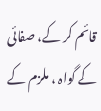قائم کر کے، صفائی کے گواہ ، ملزم کے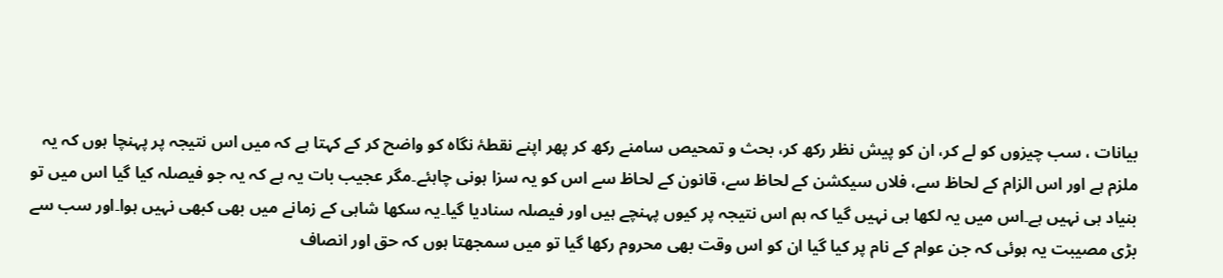بیانات ، سب چیزوں کو لے کر، ان کو پیش نظر رکھ کر، بحث و تمحیص سامنے رکھ کر پھر اپنے نقطۂ نگاہ کو واضح کر کے کہتا ہے کہ میں اس نتیجہ پر پہنچا ہوں کہ یہ ملزم ہے اور اس الزام کے لحاظ سے، فلاں سیکشن کے لحاظ سے، قانون کے لحاظ سے اس کو یہ سزا ہونی چاہئے۔مگر عجیب بات یہ ہے کہ یہ جو فیصلہ کیا گیا اس میں تو بنیاد ہی نہیں ہے۔اس میں یہ لکھا ہی نہیں گیا کہ ہم اس نتیجہ پر کیوں پہنچے ہیں اور فیصلہ سنادیا گیا۔یہ سکھا شاہی کے زمانے میں بھی کبھی نہیں ہوا۔اور سب سے بڑی مصیبت یہ ہوئی کہ جن عوام کے نام پر کیا گیا ان کو اس وقت بھی محروم رکھا گیا تو میں سمجھتا ہوں کہ حق اور انصاف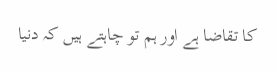کا تقاضا ہے اور ہم تو چاہتے ہیں کہ دنیا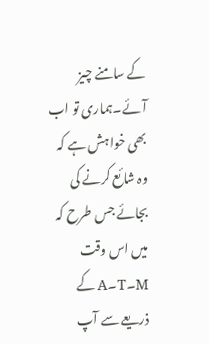کے سامنے چیز آئے۔ہماری تو اب بھی خواہش ہے کہ وہ شائع کرنے کی بجائے جس طرح کہ میں اس وقت M۔T۔A کے ذریعے سے آپ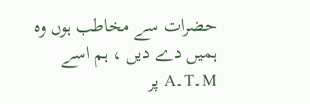حضرات سے مخاطب ہوں وہ ہمیں دے دیں ، ہم اسے M۔T۔A پر